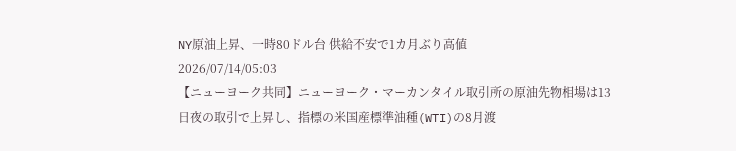NY原油上昇、一時80ドル台 供給不安で1カ月ぶり高値
2026/07/14/05:03
【ニューヨーク共同】ニューヨーク・マーカンタイル取引所の原油先物相場は13日夜の取引で上昇し、指標の米国産標準油種(WTI)の8月渡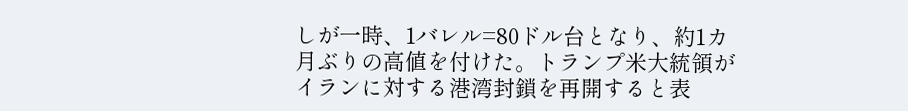しが一時、1バレル=80ドル台となり、約1カ月ぶりの高値を付けた。トランプ米大統領がイランに対する港湾封鎖を再開すると表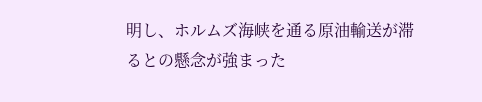明し、ホルムズ海峡を通る原油輸送が滞るとの懸念が強まった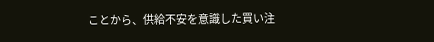ことから、供給不安を意識した買い注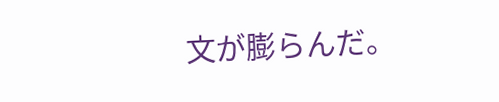文が膨らんだ。